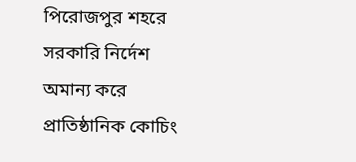পিরোজপুর শহরে সরকারি নির্দেশ অমান্য করে প্রাতিষ্ঠানিক কোচিং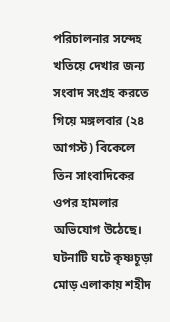পরিচালনার সন্দেহ খতিয়ে দেখার জন্য সংবাদ সংগ্রহ করতে গিয়ে মঙ্গলবার (২৪ আগস্ট) বিকেলে তিন সাংবাদিকের ওপর হামলার অভিযোগ উঠেছে। ঘটনাটি ঘটে কৃষ্ণচূড়া মোড় এলাকায় শহীদ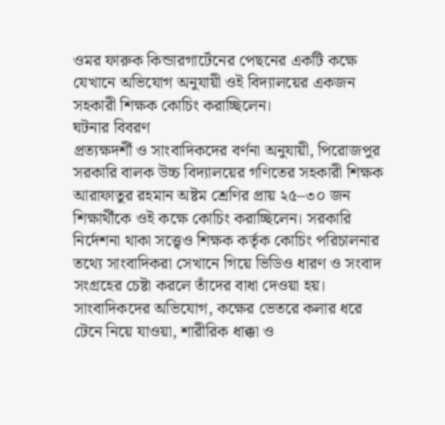ওমর ফারুক কিন্ডারগার্টেনের পেছনের একটি কক্ষে যেখানে অভিযোগ অনুযায়ী ওই বিদ্যালয়ের একজন সহকারী শিক্ষক কোচিং করাচ্ছিলেন।
ঘটনার বিবরণ
প্রত্যক্ষদর্শী ও সাংবাদিকদের বর্ণনা অনুযায়ী, পিরোজপুর সরকারি বালক উচ্চ বিদ্যালয়ের গণিতের সহকারী শিক্ষক আরাফাতুর রহমান অষ্টম শ্রেণির প্রায় ২৫–৩০ জন শিক্ষার্থীকে ওই কক্ষে কোচিং করাচ্ছিলেন। সরকারি নির্দেশনা থাকা সত্ত্বেও শিক্ষক কর্তৃক কোচিং পরিচালনার তথ্যে সাংবাদিকরা সেখানে গিয়ে ভিডিও ধারণ ও সংবাদ সংগ্রহের চেষ্টা করলে তাঁদের বাধা দেওয়া হয়।
সাংবাদিকদের অভিযোগ, কক্ষের ভেতরে কলার ধরে টেনে নিয়ে যাওয়া, শারীরিক ধাক্কা ও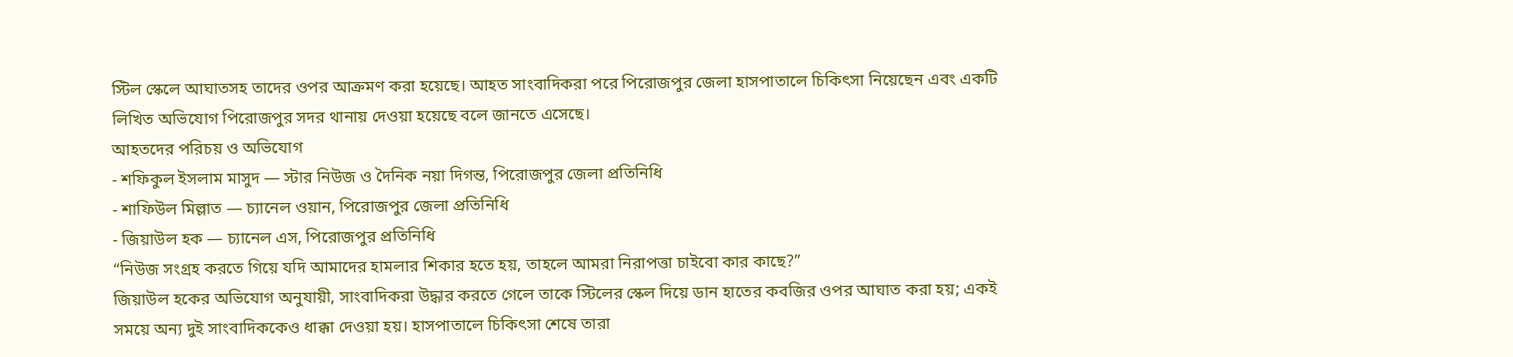স্টিল স্কেলে আঘাতসহ তাদের ওপর আক্রমণ করা হয়েছে। আহত সাংবাদিকরা পরে পিরোজপুর জেলা হাসপাতালে চিকিৎসা নিয়েছেন এবং একটি লিখিত অভিযোগ পিরোজপুর সদর থানায় দেওয়া হয়েছে বলে জানতে এসেছে।
আহতদের পরিচয় ও অভিযোগ
- শফিকুল ইসলাম মাসুদ — স্টার নিউজ ও দৈনিক নয়া দিগন্ত, পিরোজপুর জেলা প্রতিনিধি
- শাফিউল মিল্লাত — চ্যানেল ওয়ান, পিরোজপুর জেলা প্রতিনিধি
- জিয়াউল হক — চ্যানেল এস, পিরোজপুর প্রতিনিধি
“নিউজ সংগ্রহ করতে গিয়ে যদি আমাদের হামলার শিকার হতে হয়, তাহলে আমরা নিরাপত্তা চাইবো কার কাছে?”
জিয়াউল হকের অভিযোগ অনুযায়ী, সাংবাদিকরা উদ্ধার করতে গেলে তাকে স্টিলের স্কেল দিয়ে ডান হাতের কবজির ওপর আঘাত করা হয়; একই সময়ে অন্য দুই সাংবাদিককেও ধাক্কা দেওয়া হয়। হাসপাতালে চিকিৎসা শেষে তারা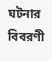ঘটনার বিবরণী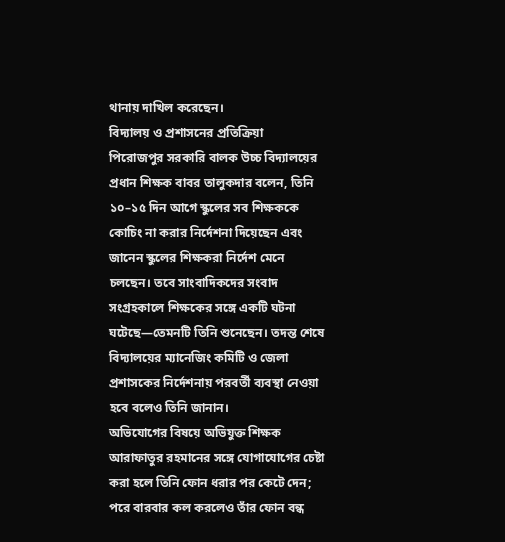থানায় দাখিল করেছেন।
বিদ্যালয় ও প্রশাসনের প্রতিক্রিয়া
পিরোজপুর সরকারি বালক উচ্চ বিদ্যালয়ের প্রধান শিক্ষক বাবর তালুকদার বলেন, তিনি ১০–১৫ দিন আগে স্কুলের সব শিক্ষককে কোচিং না করার নির্দেশনা দিয়েছেন এবং জানেন স্কুলের শিক্ষকরা নির্দেশ মেনে চলছেন। তবে সাংবাদিকদের সংবাদ সংগ্রহকালে শিক্ষকের সঙ্গে একটি ঘটনা ঘটেছে—তেমনটি তিনি শুনেছেন। তদন্ত শেষে বিদ্যালয়ের ম্যানেজিং কমিটি ও জেলা প্রশাসকের নির্দেশনায় পরবর্তী ব্যবস্থা নেওয়া হবে বলেও তিনি জানান।
অভিযোগের বিষয়ে অভিযুক্ত শিক্ষক আরাফাতুর রহমানের সঙ্গে যোগাযোগের চেষ্টা করা হলে তিনি ফোন ধরার পর কেটে দেন; পরে বারবার কল করলেও তাঁর ফোন বন্ধ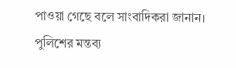পাওয়া গেছে বলে সাংবাদিকরা জানান।
পুলিশের মন্তব্য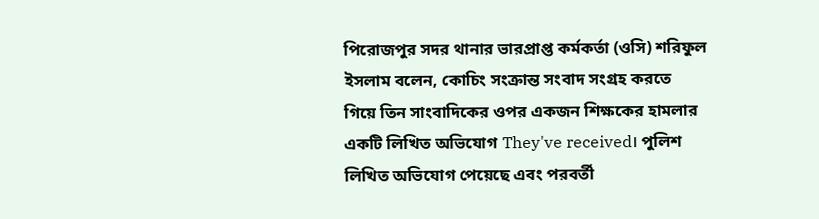পিরোজপুর সদর থানার ভারপ্রাপ্ত কর্মকর্তা (ওসি) শরিফুল ইসলাম বলেন, কোচিং সংক্রান্ত সংবাদ সংগ্রহ করতে গিয়ে তিন সাংবাদিকের ওপর একজন শিক্ষকের হামলার একটি লিখিত অভিযোগ They've received। পুলিশ লিখিত অভিযোগ পেয়েছে এবং পরবর্তী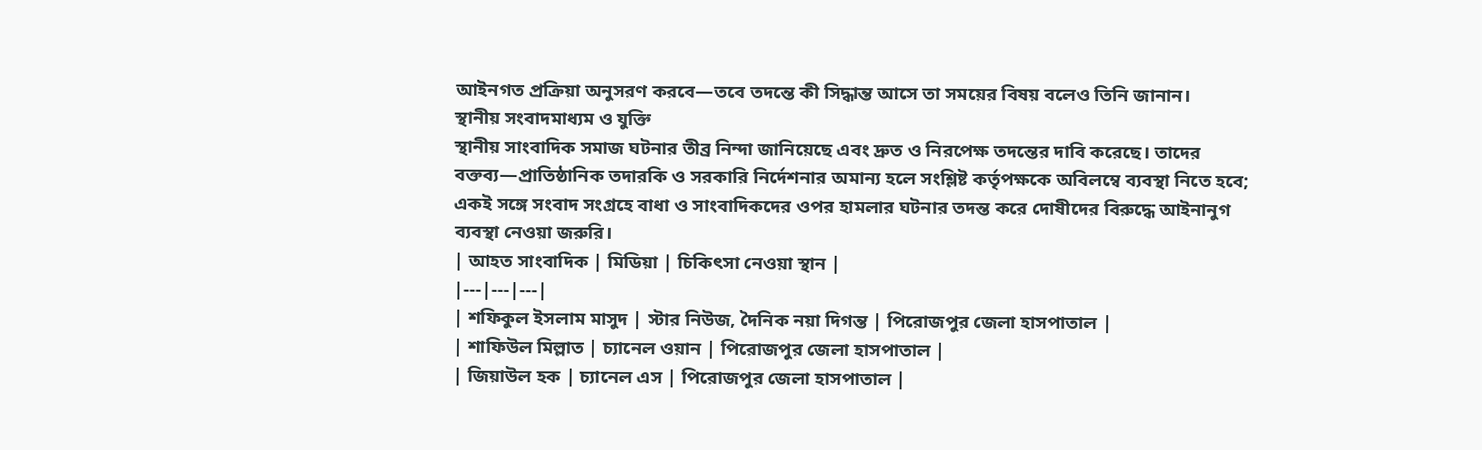আইনগত প্রক্রিয়া অনুসরণ করবে—তবে তদন্তে কী সিদ্ধান্ত আসে তা সময়ের বিষয় বলেও তিনি জানান।
স্থানীয় সংবাদমাধ্যম ও যুক্তি
স্থানীয় সাংবাদিক সমাজ ঘটনার তীব্র নিন্দা জানিয়েছে এবং দ্রুত ও নিরপেক্ষ তদন্তের দাবি করেছে। তাদের বক্তব্য—প্রাতিষ্ঠানিক তদারকি ও সরকারি নির্দেশনার অমান্য হলে সংশ্লিষ্ট কর্তৃপক্ষকে অবিলম্বে ব্যবস্থা নিতে হবে; একই সঙ্গে সংবাদ সংগ্রহে বাধা ও সাংবাদিকদের ওপর হামলার ঘটনার তদন্ত করে দোষীদের বিরুদ্ধে আইনানুগ ব্যবস্থা নেওয়া জরুরি।
| আহত সাংবাদিক | মিডিয়া | চিকিৎসা নেওয়া স্থান |
|---|---|---|
| শফিকুল ইসলাম মাসুদ | স্টার নিউজ, দৈনিক নয়া দিগন্ত | পিরোজপুর জেলা হাসপাতাল |
| শাফিউল মিল্লাত | চ্যানেল ওয়ান | পিরোজপুর জেলা হাসপাতাল |
| জিয়াউল হক | চ্যানেল এস | পিরোজপুর জেলা হাসপাতাল |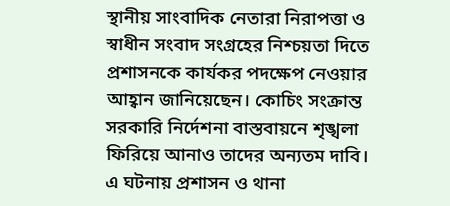স্থানীয় সাংবাদিক নেতারা নিরাপত্তা ও স্বাধীন সংবাদ সংগ্রহের নিশ্চয়তা দিতে প্রশাসনকে কার্যকর পদক্ষেপ নেওয়ার আহ্বান জানিয়েছেন। কোচিং সংক্রান্ত সরকারি নির্দেশনা বাস্তবায়নে শৃঙ্খলা ফিরিয়ে আনাও তাদের অন্যতম দাবি।
এ ঘটনায় প্রশাসন ও থানা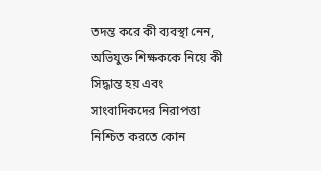তদন্ত করে কী ব্যবস্থা নেন, অভিযুক্ত শিক্ষককে নিয়ে কী সিদ্ধান্ত হয় এবং সাংবাদিকদের নিরাপত্তা নিশ্চিত করতে কোন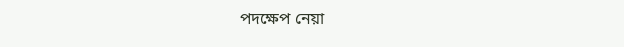পদক্ষেপ নেয়া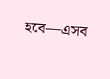হবে—এসব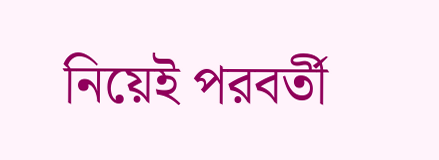নিয়েই পরবর্তী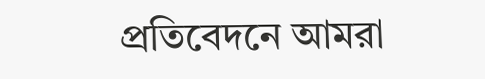প্রতিবেদনে আমরা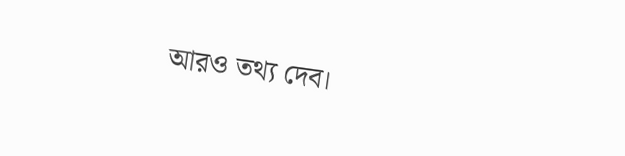আরও তথ্য দেব।